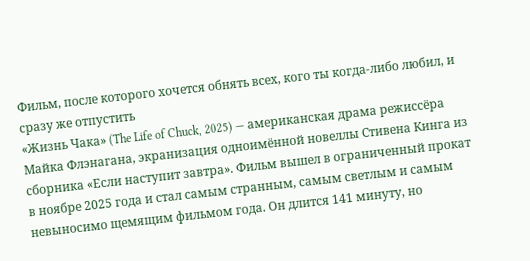Фильм, после которого хочется обнять всех, кого ты когда-либо любил, и сразу же отпустить
«Жизнь Чака» (The Life of Chuck, 2025) — американская драма режиссёра Майка Флэнагана, экранизация одноимённой новеллы Стивена Кинга из сборника «Если наступит завтра». Фильм вышел в ограниченный прокат в ноябре 2025 года и стал самым странным, самым светлым и самым невыносимо щемящим фильмом года. Он длится 141 минуту, но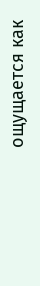ощущается как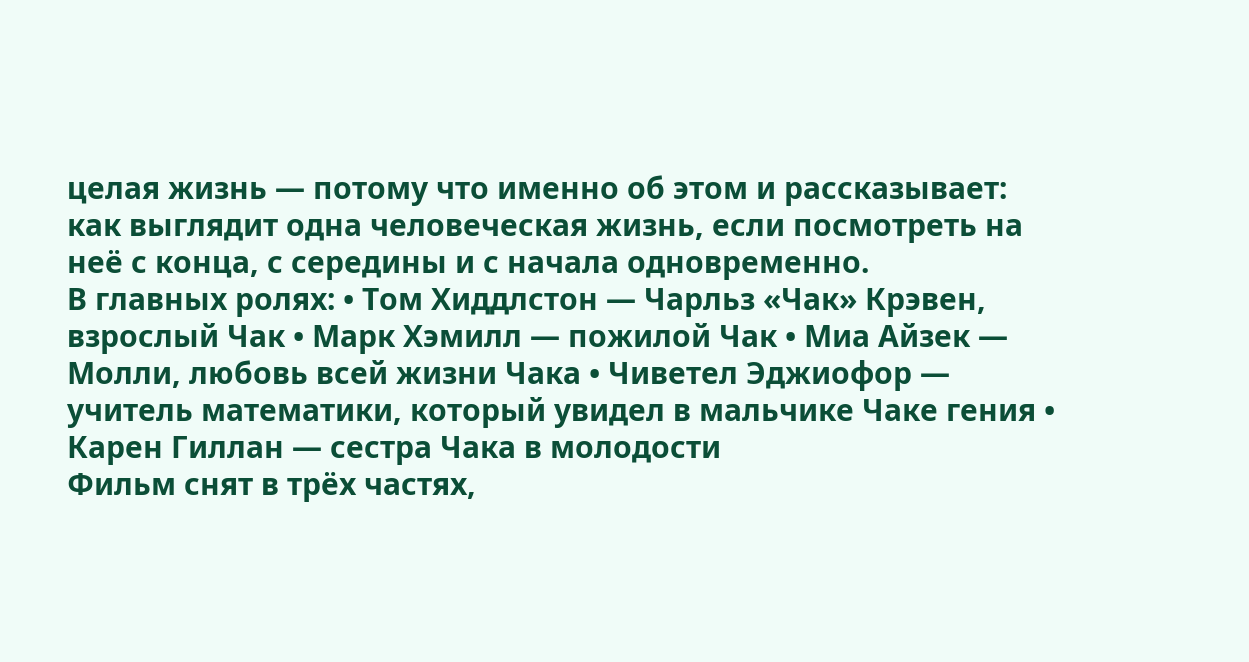целая жизнь — потому что именно об этом и рассказывает: как выглядит одна человеческая жизнь, если посмотреть на неё с конца, с середины и с начала одновременно.
В главных ролях: • Том Хиддлстон — Чарльз «Чак» Крэвен, взрослый Чак • Марк Хэмилл — пожилой Чак • Миа Айзек — Молли, любовь всей жизни Чака • Чиветел Эджиофор — учитель математики, который увидел в мальчике Чаке гения • Карен Гиллан — сестра Чака в молодости
Фильм снят в трёх частях,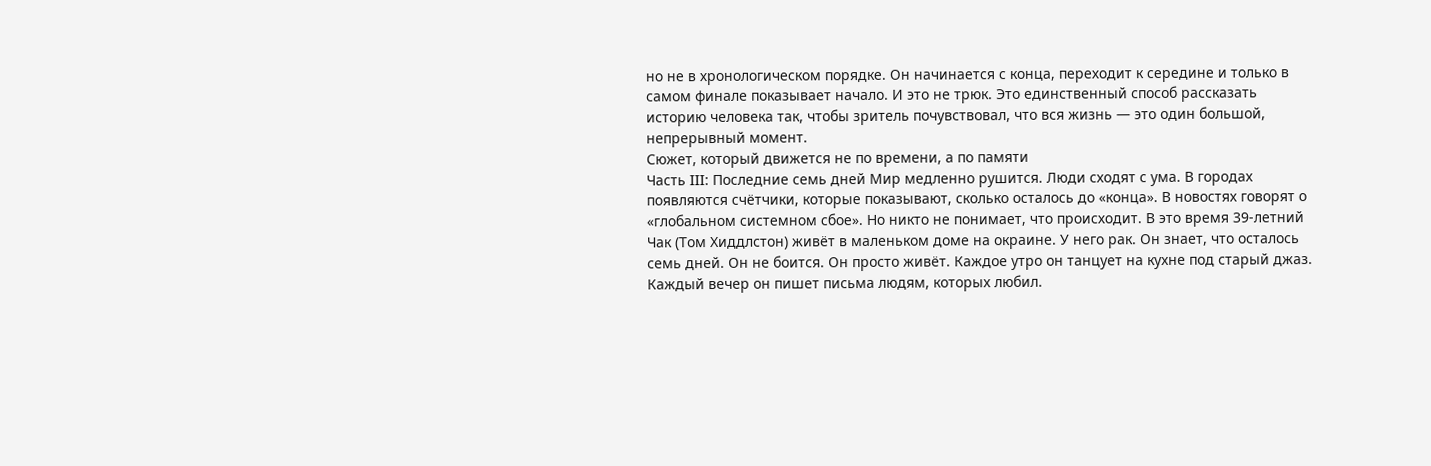но не в хронологическом порядке. Он начинается с конца, переходит к середине и только в самом финале показывает начало. И это не трюк. Это единственный способ рассказать историю человека так, чтобы зритель почувствовал, что вся жизнь — это один большой, непрерывный момент.
Сюжет, который движется не по времени, а по памяти
Часть III: Последние семь дней Мир медленно рушится. Люди сходят с ума. В городах появляются счётчики, которые показывают, сколько осталось до «конца». В новостях говорят о «глобальном системном сбое». Но никто не понимает, что происходит. В это время 39-летний Чак (Том Хиддлстон) живёт в маленьком доме на окраине. У него рак. Он знает, что осталось семь дней. Он не боится. Он просто живёт. Каждое утро он танцует на кухне под старый джаз. Каждый вечер он пишет письма людям, которых любил.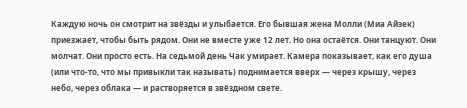Каждую ночь он смотрит на звёзды и улыбается. Его бывшая жена Молли (Миа Айзек) приезжает, чтобы быть рядом. Они не вместе уже 12 лет. Но она остаётся. Они танцуют. Они молчат. Они просто есть. На седьмой день Чак умирает. Камера показывает, как его душа (или что-то, что мы привыкли так называть) поднимается вверх — через крышу, через небо, через облака — и растворяется в звёздном свете.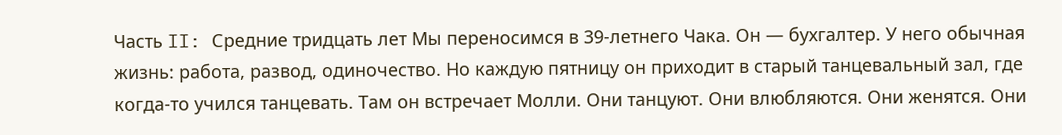Часть II: Средние тридцать лет Мы переносимся в 39-летнего Чака. Он — бухгалтер. У него обычная жизнь: работа, развод, одиночество. Но каждую пятницу он приходит в старый танцевальный зал, где когда-то учился танцевать. Там он встречает Молли. Они танцуют. Они влюбляются. Они женятся. Они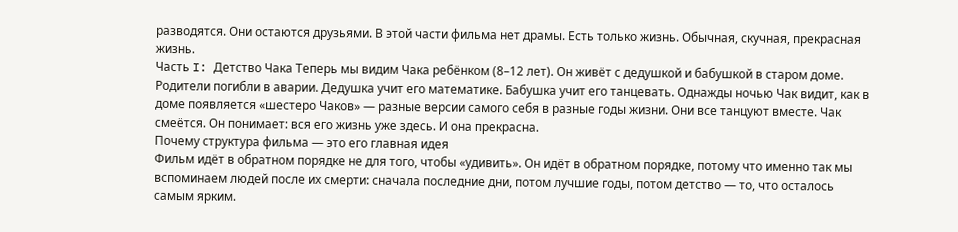разводятся. Они остаются друзьями. В этой части фильма нет драмы. Есть только жизнь. Обычная, скучная, прекрасная жизнь.
Часть I: Детство Чака Теперь мы видим Чака ребёнком (8–12 лет). Он живёт с дедушкой и бабушкой в старом доме. Родители погибли в аварии. Дедушка учит его математике. Бабушка учит его танцевать. Однажды ночью Чак видит, как в доме появляется «шестеро Чаков» — разные версии самого себя в разные годы жизни. Они все танцуют вместе. Чак смеётся. Он понимает: вся его жизнь уже здесь. И она прекрасна.
Почему структура фильма — это его главная идея
Фильм идёт в обратном порядке не для того, чтобы «удивить». Он идёт в обратном порядке, потому что именно так мы вспоминаем людей после их смерти: сначала последние дни, потом лучшие годы, потом детство — то, что осталось самым ярким.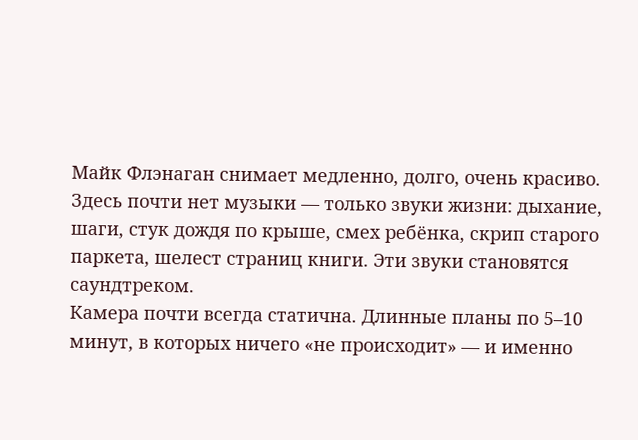Майк Флэнаган снимает медленно, долго, очень красиво. Здесь почти нет музыки — только звуки жизни: дыхание, шаги, стук дождя по крыше, смех ребёнка, скрип старого паркета, шелест страниц книги. Эти звуки становятся саундтреком.
Камера почти всегда статична. Длинные планы по 5–10 минут, в которых ничего «не происходит» — и именно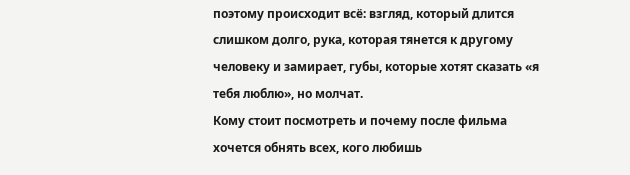поэтому происходит всё: взгляд, который длится слишком долго, рука, которая тянется к другому человеку и замирает, губы, которые хотят сказать «я тебя люблю», но молчат.
Кому стоит посмотреть и почему после фильма хочется обнять всех, кого любишь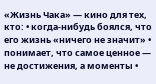«Жизнь Чака» — кино для тех, кто: • когда-нибудь боялся, что его жизнь «ничего не значит» • понимает, что самое ценное — не достижения, а моменты •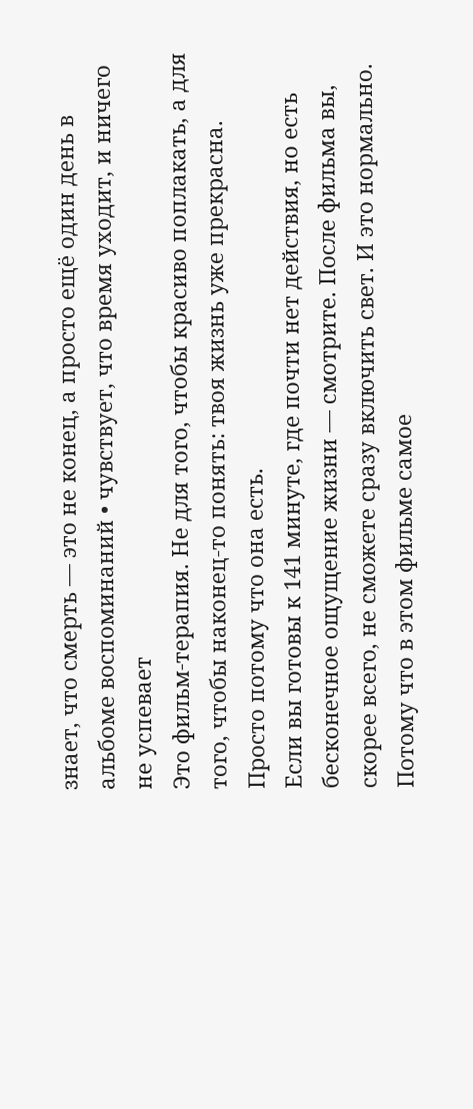знает, что смерть — это не конец, а просто ещё один день в альбоме воспоминаний • чувствует, что время уходит, и ничего не успевает
Это фильм-терапия. Не для того, чтобы красиво поплакать, а для того, чтобы наконец-то понять: твоя жизнь уже прекрасна. Просто потому что она есть.
Если вы готовы к 141 минуте, где почти нет действия, но есть бесконечное ощущение жизни — смотрите. После фильма вы, скорее всего, не сможете сразу включить свет. И это нормально.
Потому что в этом фильме самое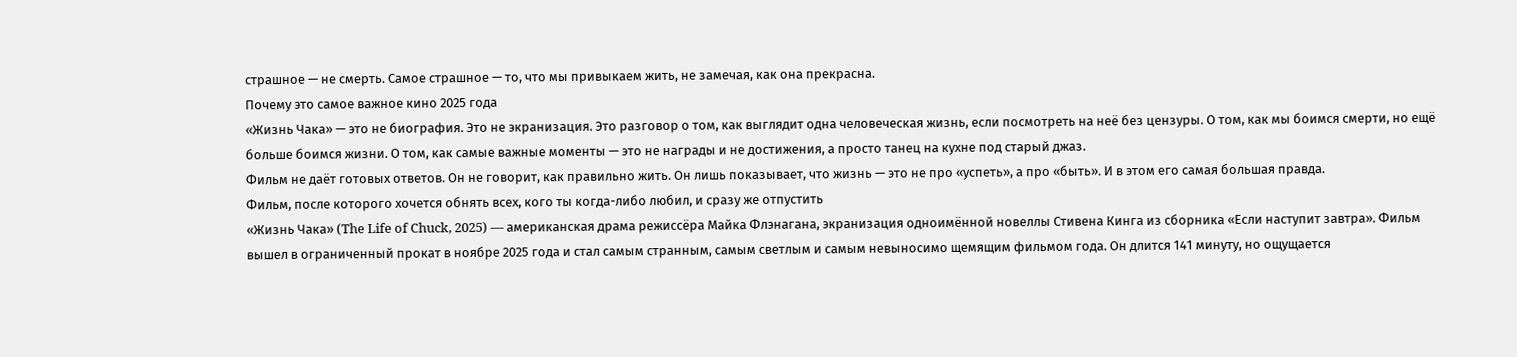страшное — не смерть. Самое страшное — то, что мы привыкаем жить, не замечая, как она прекрасна.
Почему это самое важное кино 2025 года
«Жизнь Чака» — это не биография. Это не экранизация. Это разговор о том, как выглядит одна человеческая жизнь, если посмотреть на неё без цензуры. О том, как мы боимся смерти, но ещё больше боимся жизни. О том, как самые важные моменты — это не награды и не достижения, а просто танец на кухне под старый джаз.
Фильм не даёт готовых ответов. Он не говорит, как правильно жить. Он лишь показывает, что жизнь — это не про «успеть», а про «быть». И в этом его самая большая правда.
Фильм, после которого хочется обнять всех, кого ты когда-либо любил, и сразу же отпустить
«Жизнь Чака» (The Life of Chuck, 2025) — американская драма режиссёра Майка Флэнагана, экранизация одноимённой новеллы Стивена Кинга из сборника «Если наступит завтра». Фильм вышел в ограниченный прокат в ноябре 2025 года и стал самым странным, самым светлым и самым невыносимо щемящим фильмом года. Он длится 141 минуту, но ощущается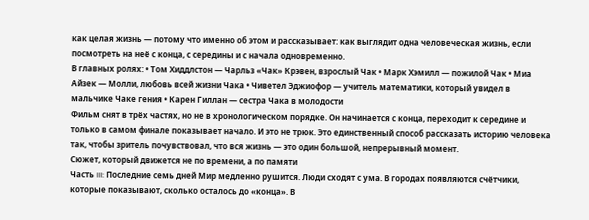как целая жизнь — потому что именно об этом и рассказывает: как выглядит одна человеческая жизнь, если посмотреть на неё с конца, с середины и с начала одновременно.
В главных ролях: • Том Хиддлстон — Чарльз «Чак» Крэвен, взрослый Чак • Марк Хэмилл — пожилой Чак • Миа Айзек — Молли, любовь всей жизни Чака • Чиветел Эджиофор — учитель математики, который увидел в мальчике Чаке гения • Карен Гиллан — сестра Чака в молодости
Фильм снят в трёх частях, но не в хронологическом порядке. Он начинается с конца, переходит к середине и только в самом финале показывает начало. И это не трюк. Это единственный способ рассказать историю человека так, чтобы зритель почувствовал, что вся жизнь — это один большой, непрерывный момент.
Сюжет, который движется не по времени, а по памяти
Часть III: Последние семь дней Мир медленно рушится. Люди сходят с ума. В городах появляются счётчики, которые показывают, сколько осталось до «конца». В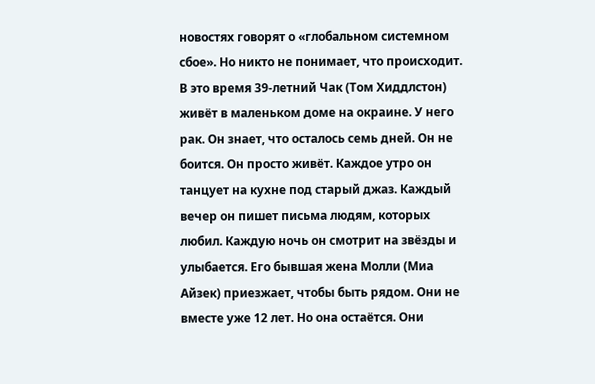новостях говорят о «глобальном системном сбое». Но никто не понимает, что происходит. В это время 39-летний Чак (Том Хиддлстон) живёт в маленьком доме на окраине. У него рак. Он знает, что осталось семь дней. Он не боится. Он просто живёт. Каждое утро он танцует на кухне под старый джаз. Каждый вечер он пишет письма людям, которых любил. Каждую ночь он смотрит на звёзды и улыбается. Его бывшая жена Молли (Миа Айзек) приезжает, чтобы быть рядом. Они не вместе уже 12 лет. Но она остаётся. Они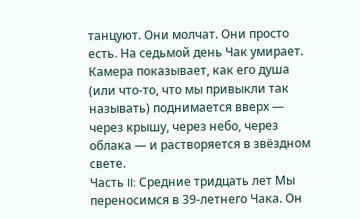танцуют. Они молчат. Они просто есть. На седьмой день Чак умирает. Камера показывает, как его душа (или что-то, что мы привыкли так называть) поднимается вверх — через крышу, через небо, через облака — и растворяется в звёздном свете.
Часть II: Средние тридцать лет Мы переносимся в 39-летнего Чака. Он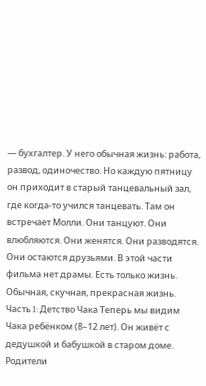— бухгалтер. У него обычная жизнь: работа, развод, одиночество. Но каждую пятницу он приходит в старый танцевальный зал, где когда-то учился танцевать. Там он встречает Молли. Они танцуют. Они влюбляются. Они женятся. Они разводятся. Они остаются друзьями. В этой части фильма нет драмы. Есть только жизнь. Обычная, скучная, прекрасная жизнь.
Часть I: Детство Чака Теперь мы видим Чака ребёнком (8–12 лет). Он живёт с дедушкой и бабушкой в старом доме. Родители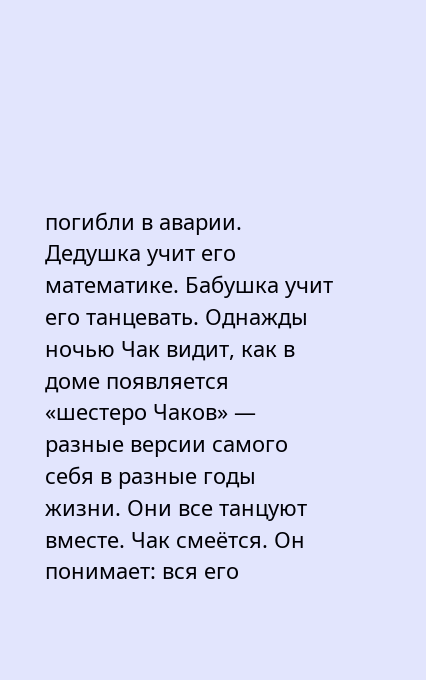погибли в аварии. Дедушка учит его математике. Бабушка учит его танцевать. Однажды ночью Чак видит, как в доме появляется «шестеро Чаков» — разные версии самого себя в разные годы жизни. Они все танцуют вместе. Чак смеётся. Он понимает: вся его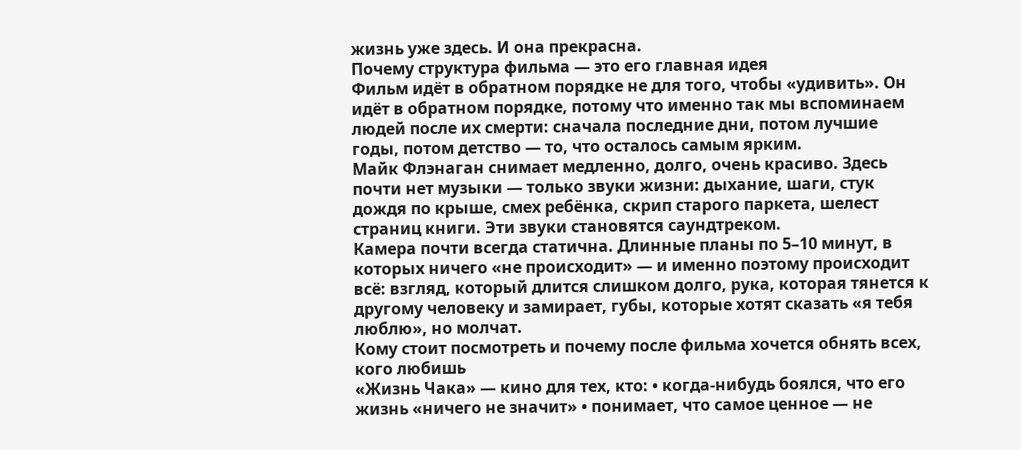жизнь уже здесь. И она прекрасна.
Почему структура фильма — это его главная идея
Фильм идёт в обратном порядке не для того, чтобы «удивить». Он идёт в обратном порядке, потому что именно так мы вспоминаем людей после их смерти: сначала последние дни, потом лучшие годы, потом детство — то, что осталось самым ярким.
Майк Флэнаган снимает медленно, долго, очень красиво. Здесь почти нет музыки — только звуки жизни: дыхание, шаги, стук дождя по крыше, смех ребёнка, скрип старого паркета, шелест страниц книги. Эти звуки становятся саундтреком.
Камера почти всегда статична. Длинные планы по 5–10 минут, в которых ничего «не происходит» — и именно поэтому происходит всё: взгляд, который длится слишком долго, рука, которая тянется к другому человеку и замирает, губы, которые хотят сказать «я тебя люблю», но молчат.
Кому стоит посмотреть и почему после фильма хочется обнять всех, кого любишь
«Жизнь Чака» — кино для тех, кто: • когда-нибудь боялся, что его жизнь «ничего не значит» • понимает, что самое ценное — не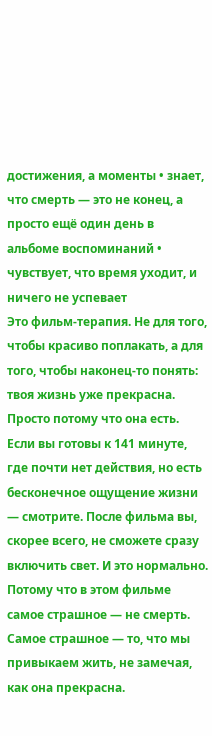достижения, а моменты • знает, что смерть — это не конец, а просто ещё один день в альбоме воспоминаний • чувствует, что время уходит, и ничего не успевает
Это фильм-терапия. Не для того, чтобы красиво поплакать, а для того, чтобы наконец-то понять: твоя жизнь уже прекрасна. Просто потому что она есть.
Если вы готовы к 141 минуте, где почти нет действия, но есть бесконечное ощущение жизни — смотрите. После фильма вы, скорее всего, не сможете сразу включить свет. И это нормально.
Потому что в этом фильме самое страшное — не смерть. Самое страшное — то, что мы привыкаем жить, не замечая, как она прекрасна.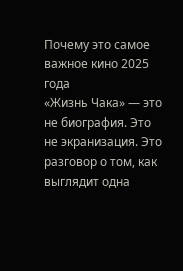Почему это самое важное кино 2025 года
«Жизнь Чака» — это не биография. Это не экранизация. Это разговор о том, как выглядит одна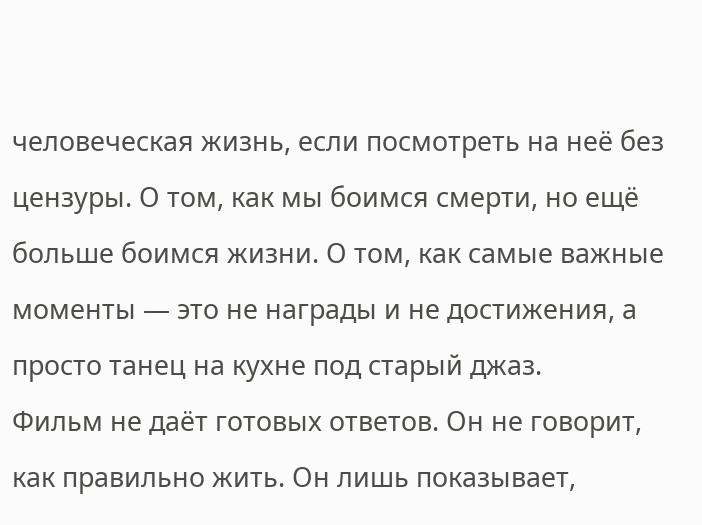человеческая жизнь, если посмотреть на неё без цензуры. О том, как мы боимся смерти, но ещё больше боимся жизни. О том, как самые важные моменты — это не награды и не достижения, а просто танец на кухне под старый джаз.
Фильм не даёт готовых ответов. Он не говорит, как правильно жить. Он лишь показывает,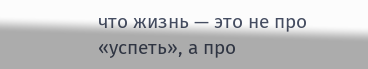что жизнь — это не про «успеть», а про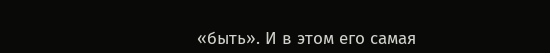«быть». И в этом его самая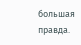большая правда.